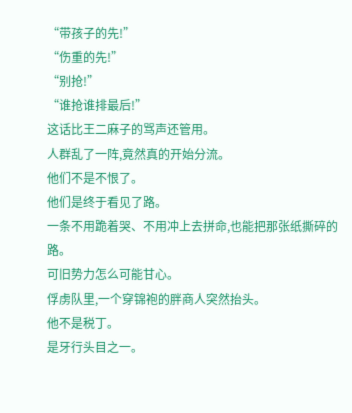“带孩子的先!”
“伤重的先!”
“别抢!”
“谁抢谁排最后!”
这话比王二麻子的骂声还管用。
人群乱了一阵,竟然真的开始分流。
他们不是不恨了。
他们是终于看见了路。
一条不用跪着哭、不用冲上去拼命,也能把那张纸撕碎的路。
可旧势力怎么可能甘心。
俘虏队里,一个穿锦袍的胖商人突然抬头。
他不是税丁。
是牙行头目之一。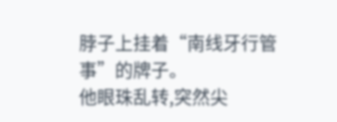脖子上挂着“南线牙行管事”的牌子。
他眼珠乱转,突然尖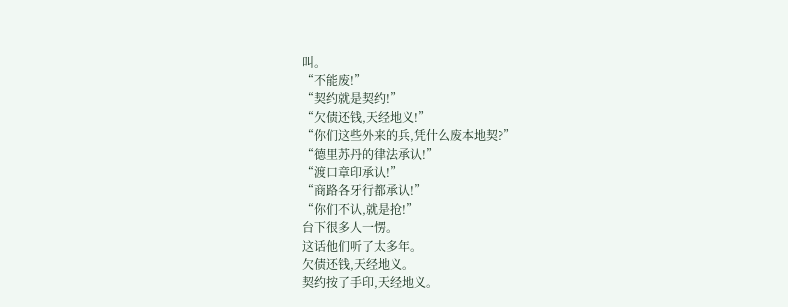叫。
“不能废!”
“契约就是契约!”
“欠债还钱,天经地义!”
“你们这些外来的兵,凭什么废本地契?”
“德里苏丹的律法承认!”
“渡口章印承认!”
“商路各牙行都承认!”
“你们不认,就是抢!”
台下很多人一愣。
这话他们听了太多年。
欠债还钱,天经地义。
契约按了手印,天经地义。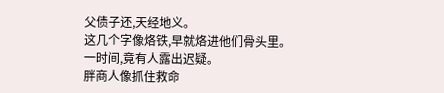父债子还,天经地义。
这几个字像烙铁,早就烙进他们骨头里。
一时间,竟有人露出迟疑。
胖商人像抓住救命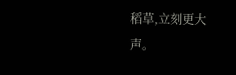稻草,立刻更大声。